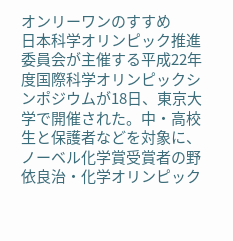オンリーワンのすすめ
日本科学オリンピック推進委員会が主催する平成22年度国際科学オリンピックシンポジウムが18日、東京大学で開催された。中・高校生と保護者などを対象に、ノーベル化学賞受賞者の野依良治・化学オリンピック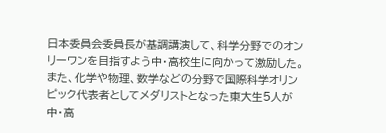日本委員会委員長が基調講演して、科学分野でのオンリーワンを目指すよう中・高校生に向かって激励した。また、化学や物理、数学などの分野で国際科学オリンピック代表者としてメダリストとなった東大生5人が中・高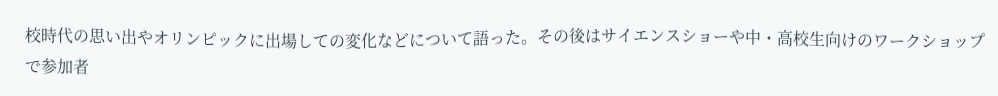校時代の思い出やオリンピックに出場しての変化などについて語った。その後はサイエンスショーや中・高校生向けのワークショップで参加者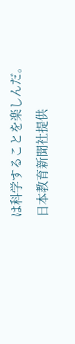は科学することを楽しんだ。
日本教育新聞社提供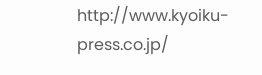http://www.kyoiku-press.co.jp/